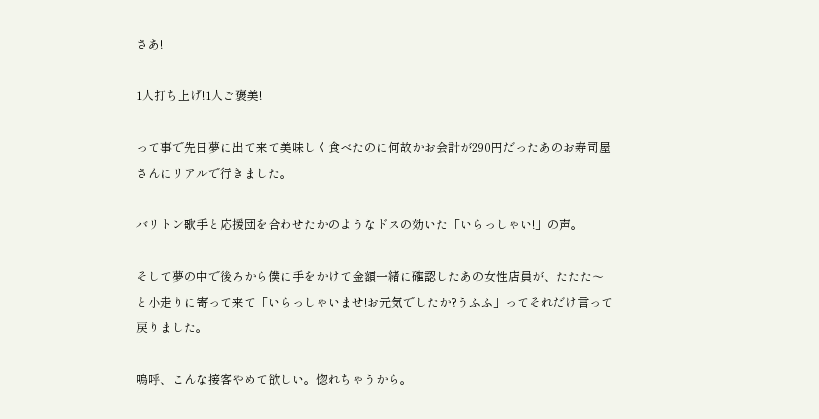さあ!

1人打ち上げ!1人ご褒美!

って事で先日夢に出て来て美味しく食べたのに何故かお会計が290円だったあのお寿司屋さんにリアルで行きました。

バリトン歌手と応援団を合わせたかのようなドスの効いた「いらっしゃい!」の声。

そして夢の中で後ろから僕に手をかけて金額一緒に確認したあの女性店員が、たたた〜と小走りに寄って来て「いらっしゃいませ!お元気でしたか?うふふ」ってそれだけ言って戻りました。

嗚呼、こんな接客やめて欲しい。惚れちゃうから。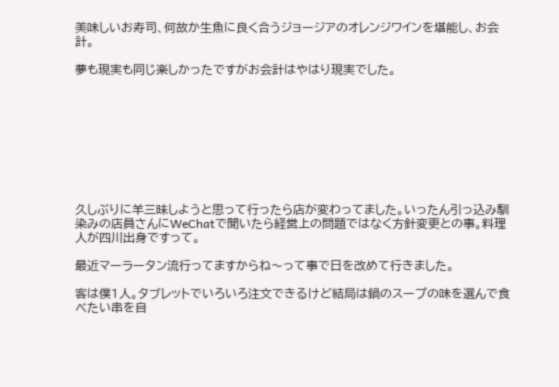美味しいお寿司、何故か生魚に良く合うジョージアのオレンジワインを堪能し、お会計。

夢も現実も同じ楽しかったですがお会計はやはり現実でした。









久しぶりに羊三昧しようと思って行ったら店が変わってました。いったん引っ込み馴染みの店員さんにWeChatで聞いたら経営上の問題ではなく方針変更との事。料理人が四川出身ですって。

最近マーラータン流行ってますからね〜って事で日を改めて行きました。

客は僕1人。タブレットでいろいろ注文できるけど結局は鍋のスープの味を選んで食べたい串を自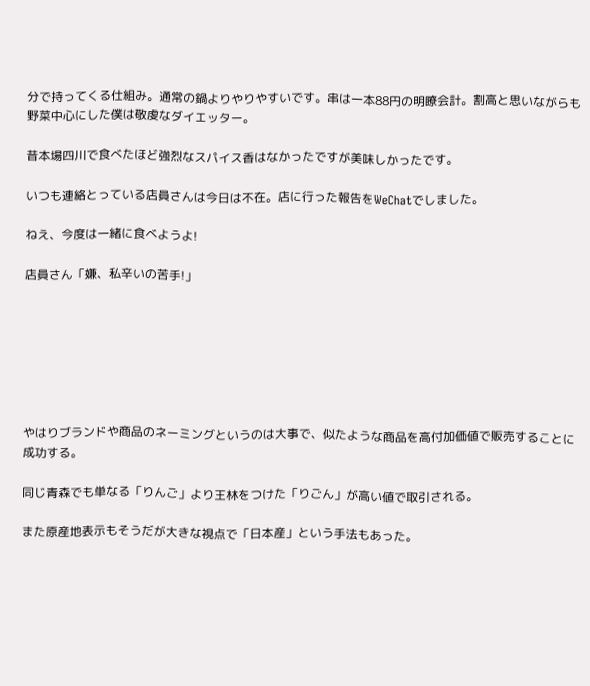分で持ってくる仕組み。通常の鍋よりやりやすいです。串は一本88円の明瞭会計。割高と思いながらも野菜中心にした僕は敬虔なダイエッター。

昔本場四川で食べたほど強烈なスパイス香はなかったですが美味しかったです。

いつも連絡とっている店員さんは今日は不在。店に行った報告をWeChatでしました。

ねえ、今度は一緒に食べようよ!

店員さん「嫌、私辛いの苦手!」







やはりブランドや商品のネーミングというのは大事で、似たような商品を高付加価値で販売することに成功する。

同じ青森でも単なる「りんご」より王林をつけた「りごん」が高い値で取引される。

また原産地表示もそうだが大きな視点で「日本産」という手法もあった。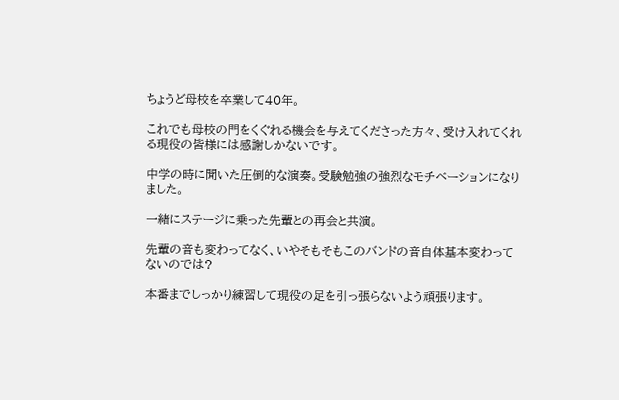ちょうど母校を卒業して40年。

これでも母校の門をくぐれる機会を与えてくださった方々、受け入れてくれる現役の皆様には感謝しかないです。

中学の時に聞いた圧倒的な演奏。受験勉強の強烈なモチベーションになりました。

一緒にステージに乗った先輩との再会と共演。

先輩の音も変わってなく、いやそもそもこのバンドの音自体基本変わってないのでは?

本番までしっかり練習して現役の足を引っ張らないよう頑張ります。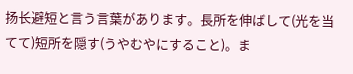扬长避短と言う言葉があります。長所を伸ばして(光を当てて)短所を隠す(うやむやにすること)。ま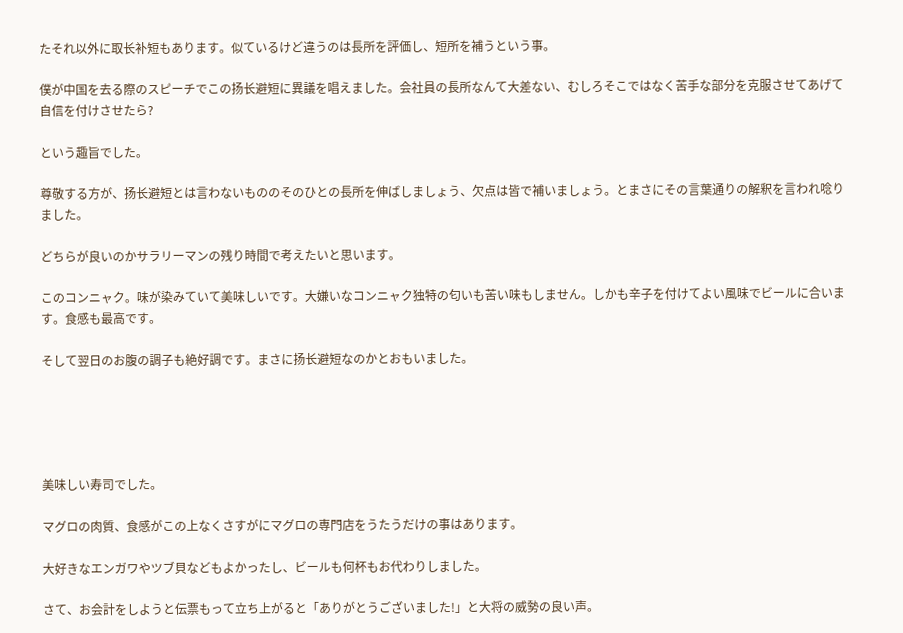たそれ以外に取长补短もあります。似ているけど違うのは長所を評価し、短所を補うという事。

僕が中国を去る際のスピーチでこの扬长避短に異議を唱えました。会社員の長所なんて大差ない、むしろそこではなく苦手な部分を克服させてあげて自信を付けさせたら?

という趣旨でした。

尊敬する方が、扬长避短とは言わないもののそのひとの長所を伸ばしましょう、欠点は皆で補いましょう。とまさにその言葉通りの解釈を言われ唸りました。

どちらが良いのかサラリーマンの残り時間で考えたいと思います。

このコンニャク。味が染みていて美味しいです。大嫌いなコンニャク独特の匂いも苦い味もしません。しかも辛子を付けてよい風味でビールに合います。食感も最高です。

そして翌日のお腹の調子も絶好調です。まさに扬长避短なのかとおもいました。





美味しい寿司でした。

マグロの肉質、食感がこの上なくさすがにマグロの専門店をうたうだけの事はあります。

大好きなエンガワやツブ貝などもよかったし、ビールも何杯もお代わりしました。

さて、お会計をしようと伝票もって立ち上がると「ありがとうございました!」と大将の威勢の良い声。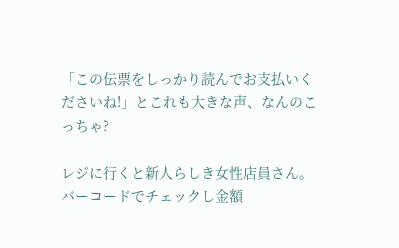「この伝票をしっかり読んでお支払いくださいね!」とこれも大きな声、なんのこっちゃ?

レジに行くと新人らしき女性店員さん。バーコードでチェックし金額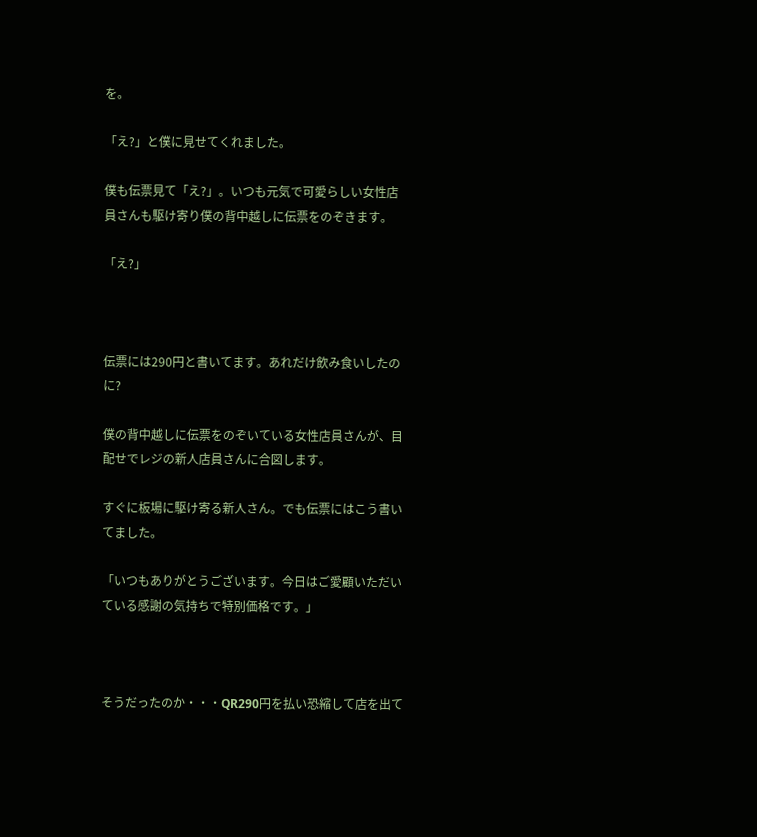を。

「え?」と僕に見せてくれました。

僕も伝票見て「え?」。いつも元気で可愛らしい女性店員さんも駆け寄り僕の背中越しに伝票をのぞきます。

「え?」



伝票には290円と書いてます。あれだけ飲み食いしたのに?

僕の背中越しに伝票をのぞいている女性店員さんが、目配せでレジの新人店員さんに合図します。

すぐに板場に駆け寄る新人さん。でも伝票にはこう書いてました。

「いつもありがとうございます。今日はご愛顧いただいている感謝の気持ちで特別価格です。」



そうだったのか・・・QR290円を払い恐縮して店を出て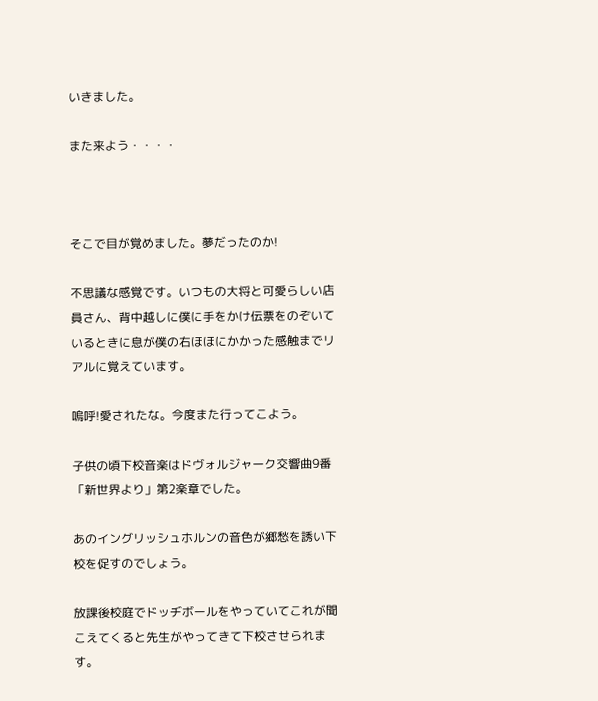いきました。

また来よう・・・・



そこで目が覚めました。夢だったのか!

不思議な感覚です。いつもの大将と可愛らしい店員さん、背中越しに僕に手をかけ伝票をのぞいているときに息が僕の右ほほにかかった感触までリアルに覚えています。

嗚呼!愛されたな。今度また行ってこよう。

子供の頃下校音楽はドヴォルジャーク交響曲9番「新世界より」第2楽章でした。

あのイングリッシュホルンの音色が郷愁を誘い下校を促すのでしょう。

放課後校庭でドッヂボールをやっていてこれが聞こえてくると先生がやってきて下校させられます。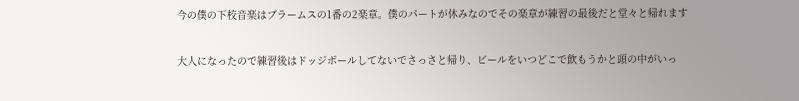今の僕の下校音楽はブラームスの1番の2楽章。僕のパートが休みなのでその楽章が練習の最後だと堂々と帰れます

大人になったので練習後はドッジボールしてないでさっさと帰り、ビールをいつどこで飲もうかと頭の中がいっ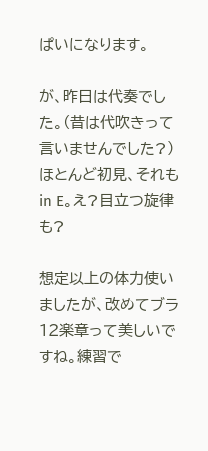ぱいになります。

が、昨日は代奏でした。(昔は代吹きって言いませんでした?)ほとんど初見、それもin E。え?目立つ旋律も?

想定以上の体力使いましたが、改めてブラ12楽章って美しいですね。練習で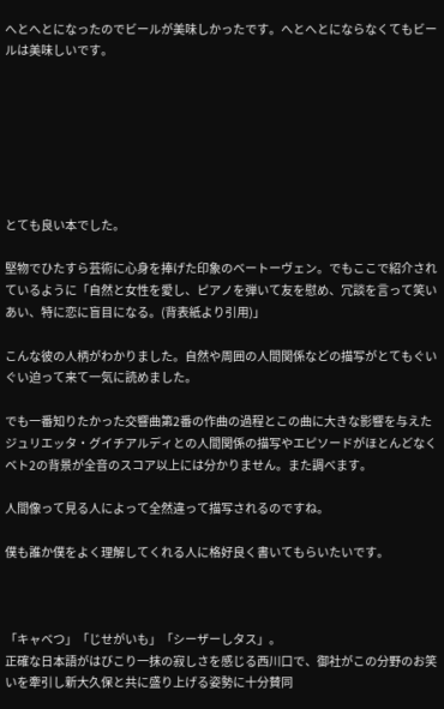へとへとになったのでビールが美味しかったです。へとへとにならなくてもビールは美味しいです。







とても良い本でした。

堅物でひたすら芸術に心身を捧げた印象のベートーヴェン。でもここで紹介されているように「自然と女性を愛し、ピアノを弾いて友を慰め、冗談を言って笑いあい、特に恋に盲目になる。(背表紙より引用)」

こんな彼の人柄がわかりました。自然や周囲の人間関係などの描写がとてもぐいぐい迫って来て一気に読めました。

でも一番知りたかった交響曲第2番の作曲の過程とこの曲に大きな影響を与えたジュリエッタ・グイチアルディとの人間関係の描写やエピソードがほとんどなくベト2の背景が全音のスコア以上には分かりません。また調べます。

人間像って見る人によって全然違って描写されるのですね。

僕も誰か僕をよく理解してくれる人に格好良く書いてもらいたいです。



「キャベつ」「じせがいも」「シーザーしタス」。
正確な日本語がはびこり一抹の寂しさを感じる西川口で、御社がこの分野のお笑いを牽引し新大久保と共に盛り上げる姿勢に十分賛同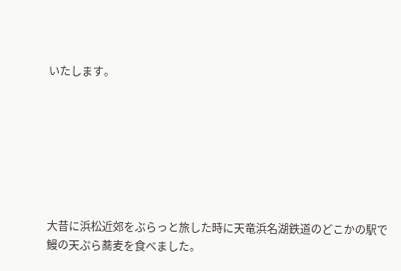いたします。







大昔に浜松近郊をぶらっと旅した時に天竜浜名湖鉄道のどこかの駅で鰻の天ぷら蕎麦を食べました。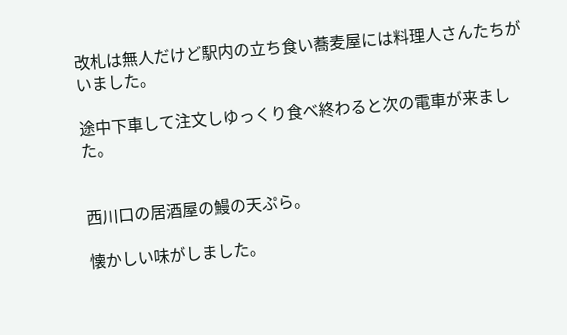改札は無人だけど駅内の立ち食い蕎麦屋には料理人さんたちがいました。

途中下車して注文しゆっくり食べ終わると次の電車が来ました。


西川口の居酒屋の鰻の天ぷら。

懐かしい味がしました。